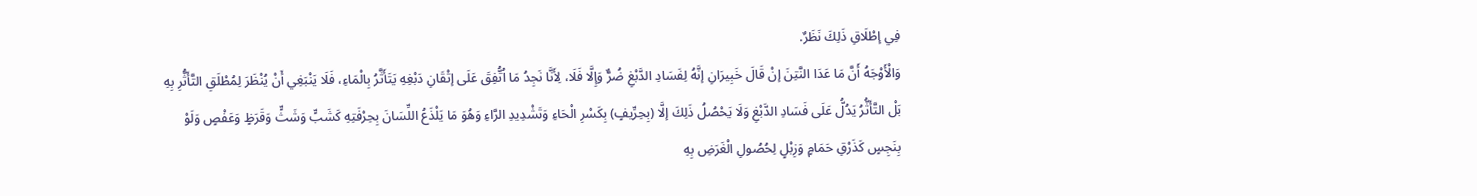فِي إطْلَاقِ ذَلِكَ نَظَرٌ.
وَالْأَوْجَهُ أَنَّ مَا عَدَا النَّتِنَ إنْ قَالَ خَبِيرَانِ إنَّهُ لِفَسَادِ الدَّبْغِ ضُرٌّ وَإِلَّا فَلَا، لِأَنَّا نَجِدُ مَا اُتُّفِقَ عَلَى إتْقَانِ دَبْغِهِ يَتَأَثَّرُ بِالْمَاءِ، فَلَا يَنْبَغِي أَنْ يُنْظَرَ لِمُطْلَقِ التَّأَثُّرِ بِهِ بَلْ التَّأَثُّرُ يَدُلُّ عَلَى فَسَادِ الدَّبْغِ وَلَا يَحْصُلُ ذَلِكَ إلَّا (بِحِرِّيفٍ) بِكَسْرِ الْحَاءِ وَتَشْدِيدِ الرَّاءِ وَهُوَ مَا يَلْذَعُ اللِّسَانَ بِحِرْفَتِهِ كَشَبٍّ وَشَثٍّ وَقَرَظٍ وَعَفْصٍ وَلَوْ بِنَجِسٍ كَذَرْقِ حَمَامٍ وَزِبْلٍ لِحُصُولِ الْغَرَضِ بِهِ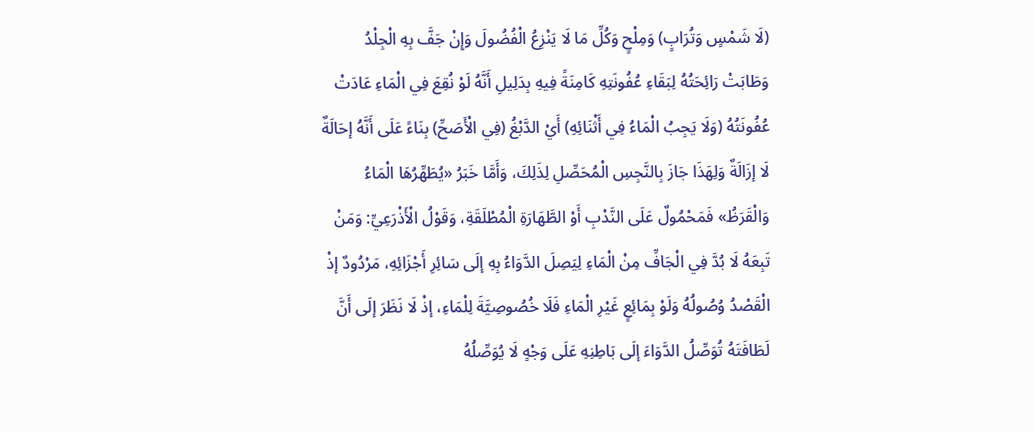(لَا شَمْسٍ وَتُرَابٍ) وَمِلْحٍ وَكُلِّ مَا لَا يَنْزِعُ الْفُضُولَ وَإِنْ جَفَّ بِهِ الْجِلْدُ وَطَابَتْ رَائِحَتُهُ لِبَقَاءِ عُفُونَتِهِ كَامِنَةً فِيهِ بِدَلِيلِ أَنَّهُ لَوْ نُقِعَ فِي الْمَاءِ عَادَتْ عُفُونَتُهُ (وَلَا يَجِبُ الْمَاءُ فِي أَثْنَائِهِ) أَيْ الدَّبْغُ (فِي الْأَصَحِّ) بِنَاءً عَلَى أَنَّهُ إحَالَةٌ لَا إزَالَةٌ وَلِهَذَا جَازَ بِالنَّجِسِ الْمُحَصِّلِ لِذَلِكَ، وَأَمَّا خَبَرُ «يُطَهِّرُهَا الْمَاءُ وَالْقَرَظُ» فَمَحْمُولٌ عَلَى النَّدْبِ أَوْ الطَّهَارَةِ الْمُطْلَقَةِ، وَقَوْلُ الْأَذْرَعِيِّ: وَمَنْ تَبِعَهُ لَا بُدَّ فِي الْجَافِّ مِنْ الْمَاءِ لِيَصِلَ الدَّوَاءُ بِهِ إلَى سَائِرِ أَجْزَائِهِ، مَرْدُودٌ إذْ الْقَصْدُ وُصُولُهُ وَلَوْ بِمَائِعٍ غَيْرِ الْمَاءِ فَلَا خُصُوصِيَّةَ لِلْمَاءِ، إذْ لَا نَظَرَ إلَى أَنَّ لَطَافَتَهُ تُوَصِّلُ الدَّوَاءَ إلَى بَاطِنِهِ عَلَى وَجْهٍ لَا يُوَصِّلُهُ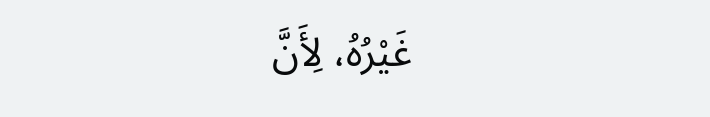غَيْرُهُ، لِأَنَّ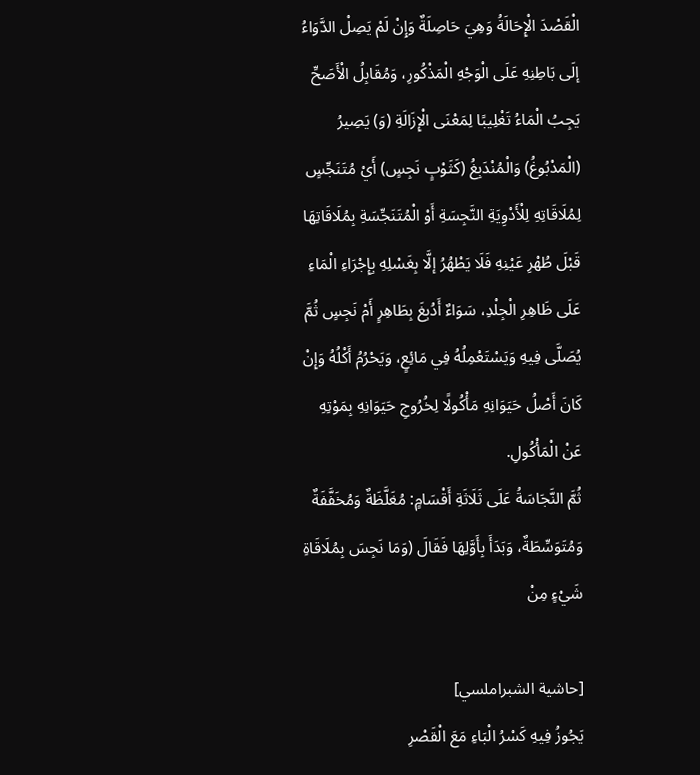الْقَصْدَ الْإِحَالَةُ وَهِيَ حَاصِلَةٌ وَإِنْ لَمْ يَصِلْ الدَّوَاءُ إلَى بَاطِنِهِ عَلَى الْوَجْهِ الْمَذْكُورِ، وَمُقَابِلُ الْأَصَحِّ يَجِبُ الْمَاءُ تَغْلِيبًا لِمَعْنَى الْإِزَالَةِ (وَ) يَصِيرُ (الْمَدْبُوغُ) وَالْمُنْدَبِغُ (كَثَوْبٍ نَجِسٍ) أَيْ مُتَنَجِّسٍ لِمُلَاقَاتِهِ لِلْأَدْوِيَةِ النَّجِسَةِ أَوْ الْمُتَنَجِّسَةِ بِمُلَاقَاتِهَا قَبْلَ طُهْرِ عَيْنِهِ فَلَا يَطْهُرُ إلَّا بِغَسْلِهِ بِإِجْرَاءِ الْمَاءِ عَلَى ظَاهِرِ الْجِلْدِ، سَوَاءٌ أَدُبِغَ بِطَاهِرٍ أَمْ نَجِسٍ ثُمَّ يُصَلَّى فِيهِ وَيَسْتَعْمِلُهُ فِي مَائِعٍ، وَيَحْرُمُ أَكْلُهُ وَإِنْ كَانَ أَصْلُ حَيَوَانِهِ مَأْكُولًا لِخُرُوجِ حَيَوَانِهِ بِمَوْتِهِ عَنْ الْمَأْكُولِ.
ثُمَّ النَّجَاسَةُ عَلَى ثَلَاثَةِ أَقْسَامٍ: مُغَلَّظَةٌ وَمُخَفَّفَةٌ وَمُتَوَسِّطَةٌ، وَبَدَأَ بِأَوَّلِهَا فَقَالَ (وَمَا نَجِسَ بِمُلَاقَاةِ شَيْءٍ مِنْ

[حاشية الشبراملسي]
يَجُوزُ فِيهِ كَسْرُ الْبَاءِ مَعَ الْقَصْرِ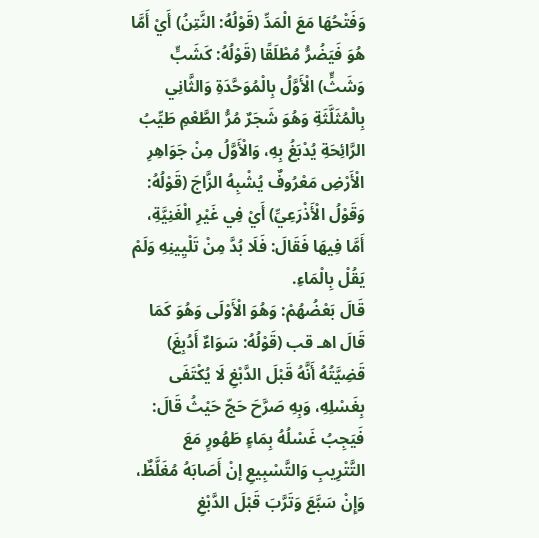وَفَتْحُهَا مَعَ الْمَدِّ (قَوْلُهُ: النَّتِنُ) أَيْ أَمَّا هُوَ فَيَضُرُّ مُطْلَقًا (قَوْلُهُ: كَشَبٍّ وَشَثٍّ) الْأَوَّلُ بِالْمُوَحَّدَةِ وَالثَّانِي بِالْمُثَلَّثَةِ وَهُوَ شَجَرٌ مُرُّ الطَّعْمِ طَيِّبُ الرَّائِحَةِ يُدْبَغُ بِهِ، وَالْأَوَّلُ مِنْ جَوَاهِرِ الْأَرْضِ مَعْرُوفٌ يُشْبِهُ الزَّاجَ (قَوْلُهُ: وَقَوْلُ الْأَذْرَعِيِّ) أَيْ فِي غَيْرِ الْغَنِيَّةِ، أَمَّا فِيهَا فَقَالَ: فَلَا بُدَّ مِنْ تَلْيِينِهِ وَلَمْ يَقُلْ بِالْمَاءِ.
قَالَ بَعْضُهُمْ: وَهُوَ الْأَوْلَى وَهُوَ كَمَا قَالَ اهـ قب (قَوْلُهُ: سَوَاءٌ أَدُبِغَ) قَضِيَّتُهُ أَنَّهُ قَبْلَ الدَّبْغِ لَا يُكْتَفَى بِغَسْلِهِ، وَبِهِ صَرَّحَ حَجّ حَيْثُ قَالَ: فَيَجِبُ غَسْلُهُ بِمَاءٍ طَهُورٍ مَعَ التَّتْرِيبِ وَالتَّسْبِيعِ إنْ أَصَابَهُ مُغَلَّظٌ، وَإِنْ سَبَّعَ وَتَرَّبَ قَبْلَ الدَّبْغِ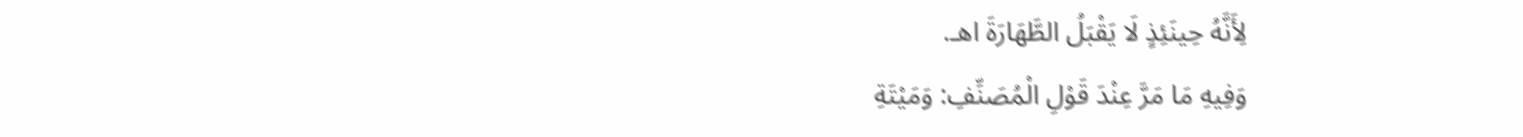لِأَنَّهُ حِينَئِذٍ لَا يَقْبَلُ الطَّهَارَةَ اهـ.
وَفِيهِ مَا مَرَّ عِنْدَ قَوْلِ الْمُصَنِّفِ: وَمَيْتَةِ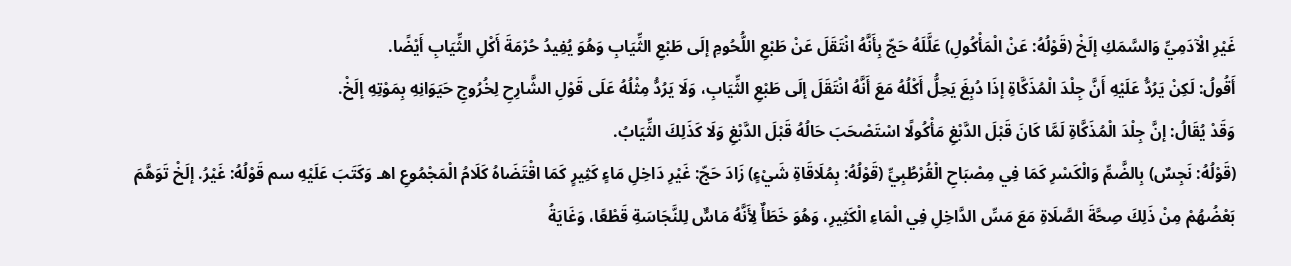غَيْرِ الْآدَمِيِّ وَالسَّمَكِ إلَخْ (قَوْلُهُ: عَنْ الْمَأْكُولِ) عَلَّلَهُ حَجّ بِأَنَّهُ انْتَقَلَ عَنْ طَبْعِ اللُّحُومِ إلَى طَبْعِ الثِّيَابِ وَهُوَ يُفِيدُ حُرْمَةَ أَكْلِ الثِّيَابِ أَيْضًا.
أَقُولُ: لَكِنْ يَرُدُّ عَلَيْهِ أَنَّ جِلْدَ الْمُذَكَّاةِ إذَا دُبِغَ يَحِلُّ أَكْلُهُ مَعَ أَنَّهُ انْتَقَلَ إلَى طَبْعِ الثِّيَابِ، وَلَا يَرُدُّ مِثْلُهُ عَلَى قَوْلِ الشَّارِحِ لِخُرُوجِ حَيَوَانِهِ بِمَوْتِهِ إلَخْ.
وَقَدْ يُقَالُ: إنَّ جِلْدَ الْمُذَكَّاةِ لَمَّا كَانَ قَبْلَ الدَّبْغِ مَأْكُولًا اسْتَصْحَبَ حَالُهُ قَبْلَ الدَّبْغِ وَلَا كَذَلِكَ الثِّيَابُ.
(قَوْلُهُ: نَجِسٌ) بِالضَّمِّ وَالْكَسْرِ كَمَا فِي مِصْبَاحِ الْقُرْطُبِيِّ (قَوْلُهُ: بِمُلَاقَاةِ شَيْءٍ) زَادَ حَجّ: غَيْرِ دَاخِلِ مَاءٍ كَثِيرٍ كَمَا اقْتَضَاهُ كَلَامُ الْمَجْمُوعِ اهـ وَكَتَبَ عَلَيْهِ سم قَوْلُهُ: غَيْرُ. إلَخْ تَوَهَّمَ بَعْضُهُمْ مِنْ ذَلِكَ صِحَّةَ الصَّلَاةِ مَعَ مَسِّ الدَّاخِلِ فِي الْمَاءِ الْكَثِيرِ، وَهُوَ خَطَأٌ لِأَنَّهُ مَاسٌّ لِلنَّجَاسَةِ قَطْعًا، وَغَايَةُ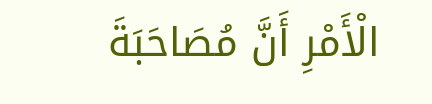الْأَمْرِ أَنَّ مُصَاحَبَةَ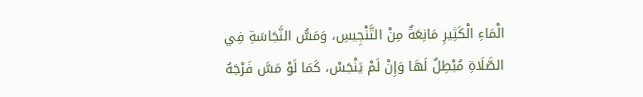الْمَاءِ الْكَثِيرِ مَانِعَةٌ مِنْ التَّنْجِيسِ، وَمَسُّ النَّجَاسَةِ فِي الصَّلَاةِ مُبْطِلٌ لَهَا وَإِنْ لَمْ يَنْجَسْ، كَمَا لَوْ مَسَّ فَرْجَهُ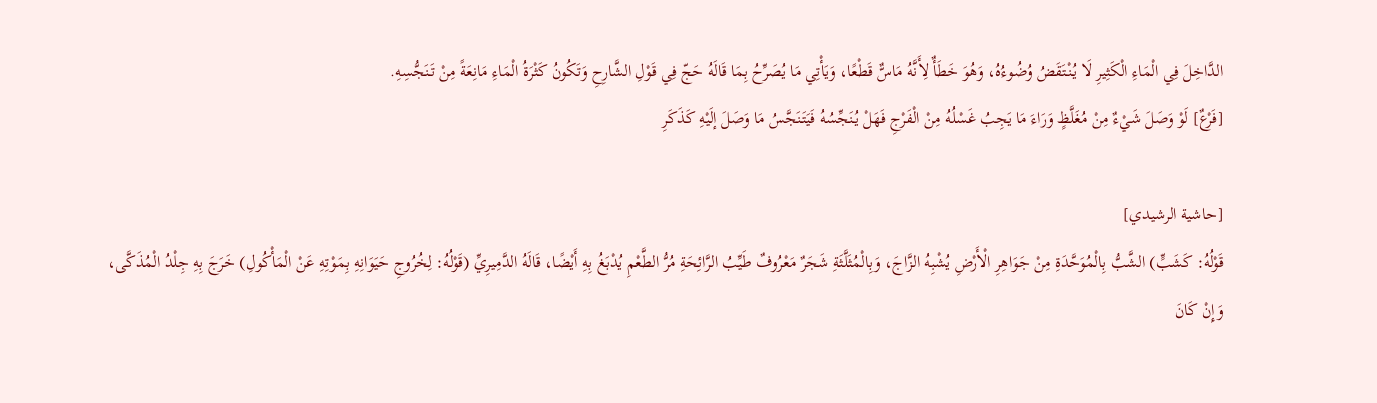الدَّاخِلَ فِي الْمَاءِ الْكَثِيرِ لَا يُنْتَقَضُ وُضُوءُهُ، وَهُوَ خَطَأٌ لِأَنَّهُ مَاسٌّ قَطْعًا، وَيَأْتِي مَا يُصَرِّحُ بِمَا قَالَهُ حَجّ فِي قَوْلِ الشَّارِحِ وَتَكُونُ كَثْرَةُ الْمَاءِ مَانِعَةً مِنْ تَنَجُّسِهِ.
[فَرْعٌ] لَوْ وَصَلَ شَيْءٌ مِنْ مُغَلَّظٍ وَرَاءَ مَا يَجِبُ غَسْلُهُ مِنْ الْفَرْجِ فَهَلْ يُنَجِّسُهُ فَيَتَنَجَّسُ مَا وَصَلَ إلَيْهِ كَذَكَرِ

[حاشية الرشيدي]
قَوْلُهُ: كَشَبٍّ) الشَّبُّ بِالْمُوَحَّدَةِ مِنْ جَوَاهِرِ الْأَرْضِ يُشْبِهُ الزَّاجَ، وَبِالْمُثَلَّثَةِ شَجَرٌ مَعْرُوفٌ طَيِّبُ الرَّائِحَةِ مُرُّ الطَّعْمِ يُدْبَغُ بِهِ أَيْضًا، قَالَهُ الدَّمِيرِيِّ (قَوْلُهُ: لِخُرُوجِ حَيَوَانِهِ بِمَوْتِهِ عَنْ الْمَأْكُولِ) خَرَجَ بِهِ جِلْدُ الْمُذَكَّى، وَإِنْ كَانَ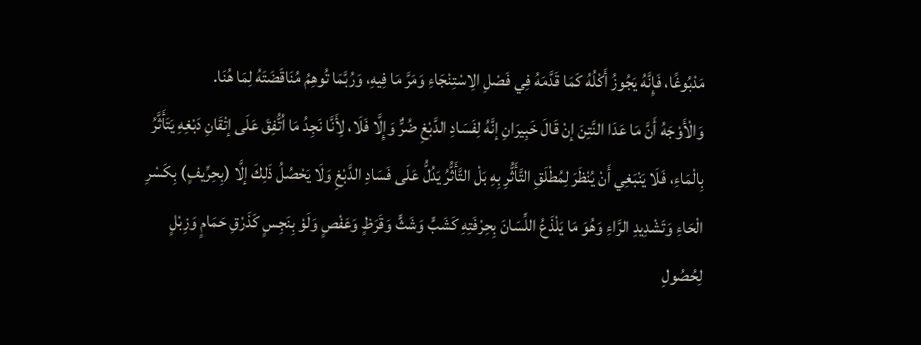مَدْبُوغًا، فَإِنَّهُ يَجُوزُ أَكْلُهُ كَمَا قَدَّمَهُ فِي فَصْلِ الِاسْتِنْجَاءِ وَمَرَّ مَا فِيهِ، وَرُبَّمَا تُوهِمُ مُنَاقَضَتَهُ لِمَا هُنَا.
وَالْأَوْجَهُ أَنَّ مَا عَدَا النَّتِنَ إنْ قَالَ خَبِيرَانِ إنَّهُ لِفَسَادِ الدَّبْغِ ضُرٌّ وَإِلَّا فَلَا، لِأَنَّا نَجِدُ مَا اُتُّفِقَ عَلَى إتْقَانِ دَبْغِهِ يَتَأَثَّرُ بِالْمَاءِ، فَلَا يَنْبَغِي أَنْ يُنْظَرَ لِمُطْلَقِ التَّأَثُّرِ بِهِ بَلْ التَّأَثُّرُ يَدُلُّ عَلَى فَسَادِ الدَّبْغِ وَلَا يَحْصُلُ ذَلِكَ إلَّا (بِحِرِّيفٍ) بِكَسْرِ الْحَاءِ وَتَشْدِيدِ الرَّاءِ وَهُوَ مَا يَلْذَعُ اللِّسَانَ بِحِرْفَتِهِ كَشَبٍّ وَشَثٍّ وَقَرَظٍ وَعَفْصٍ وَلَوْ بِنَجِسٍ كَذَرْقِ حَمَامٍ وَزِبْلٍ لِحُصُولِ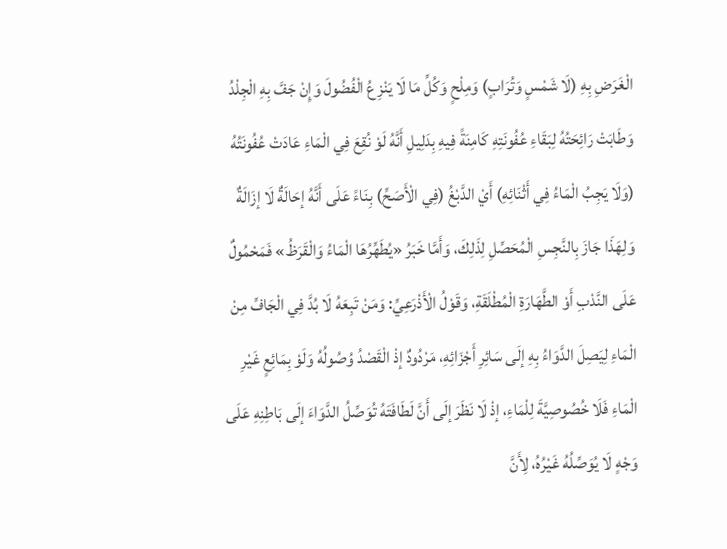الْغَرَضِ بِهِ (لَا شَمْسٍ وَتُرَابٍ) وَمِلْحٍ وَكُلِّ مَا لَا يَنْزِعُ الْفُضُولَ وَإِنْ جَفَّ بِهِ الْجِلْدُ وَطَابَتْ رَائِحَتُهُ لِبَقَاءِ عُفُونَتِهِ كَامِنَةً فِيهِ بِدَلِيلِ أَنَّهُ لَوْ نُقِعَ فِي الْمَاءِ عَادَتْ عُفُونَتُهُ (وَلَا يَجِبُ الْمَاءُ فِي أَثْنَائِهِ) أَيْ الدَّبْغُ (فِي الْأَصَحِّ) بِنَاءً عَلَى أَنَّهُ إحَالَةٌ لَا إزَالَةٌ وَلِهَذَا جَازَ بِالنَّجِسِ الْمُحَصِّلِ لِذَلِكَ، وَأَمَّا خَبَرُ «يُطَهِّرُهَا الْمَاءُ وَالْقَرَظُ» فَمَحْمُولٌ عَلَى النَّدْبِ أَوْ الطَّهَارَةِ الْمُطْلَقَةِ، وَقَوْلُ الْأَذْرَعِيِّ: وَمَنْ تَبِعَهُ لَا بُدَّ فِي الْجَافِّ مِنْ الْمَاءِ لِيَصِلَ الدَّوَاءُ بِهِ إلَى سَائِرِ أَجْزَائِهِ، مَرْدُودٌ إذْ الْقَصْدُ وُصُولُهُ وَلَوْ بِمَائِعٍ غَيْرِ الْمَاءِ فَلَا خُصُوصِيَّةَ لِلْمَاءِ، إذْ لَا نَظَرَ إلَى أَنَّ لَطَافَتَهُ تُوَصِّلُ الدَّوَاءَ إلَى بَاطِنِهِ عَلَى وَجْهٍ لَا يُوَصِّلُهُ غَيْرُهُ، لِأَنَّ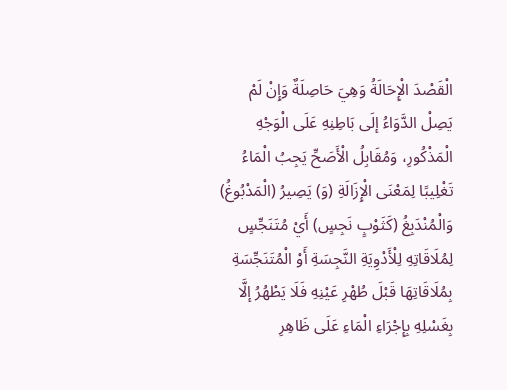الْقَصْدَ الْإِحَالَةُ وَهِيَ حَاصِلَةٌ وَإِنْ لَمْ يَصِلْ الدَّوَاءُ إلَى بَاطِنِهِ عَلَى الْوَجْهِ الْمَذْكُورِ، وَمُقَابِلُ الْأَصَحِّ يَجِبُ الْمَاءُ تَغْلِيبًا لِمَعْنَى الْإِزَالَةِ (وَ) يَصِيرُ (الْمَدْبُوغُ) وَالْمُنْدَبِغُ (كَثَوْبٍ نَجِسٍ) أَيْ مُتَنَجِّسٍ لِمُلَاقَاتِهِ لِلْأَدْوِيَةِ النَّجِسَةِ أَوْ الْمُتَنَجِّسَةِ بِمُلَاقَاتِهَا قَبْلَ طُهْرِ عَيْنِهِ فَلَا يَطْهُرُ إلَّا بِغَسْلِهِ بِإِجْرَاءِ الْمَاءِ عَلَى ظَاهِرِ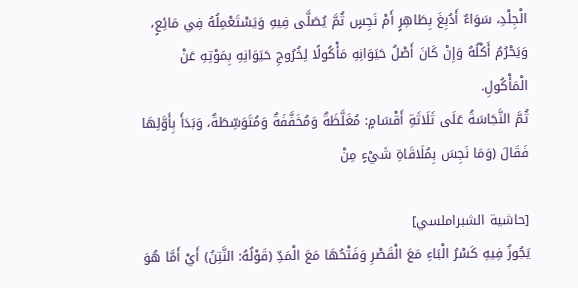الْجِلْدِ، سَوَاءٌ أَدُبِغَ بِطَاهِرٍ أَمْ نَجِسٍ ثُمَّ يُصَلَّى فِيهِ وَيَسْتَعْمِلُهُ فِي مَائِعٍ، وَيَحْرُمُ أَكْلُهُ وَإِنْ كَانَ أَصْلُ حَيَوَانِهِ مَأْكُولًا لِخُرُوجِ حَيَوَانِهِ بِمَوْتِهِ عَنْ الْمَأْكُولِ.
ثُمَّ النَّجَاسَةُ عَلَى ثَلَاثَةِ أَقْسَامٍ: مُغَلَّظَةٌ وَمُخَفَّفَةٌ وَمُتَوَسِّطَةٌ، وَبَدَأَ بِأَوَّلِهَا فَقَالَ (وَمَا نَجِسَ بِمُلَاقَاةِ شَيْءٍ مِنْ

[حاشية الشبراملسي]
يَجُوزُ فِيهِ كَسْرُ الْبَاءِ مَعَ الْقَصْرِ وَفَتْحُهَا مَعَ الْمَدِّ (قَوْلُهُ: النَّتِنُ) أَيْ أَمَّا هُوَ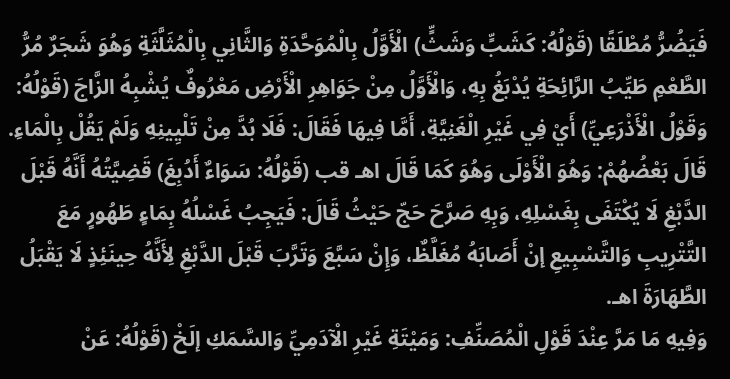فَيَضُرُّ مُطْلَقًا (قَوْلُهُ: كَشَبٍّ وَشَثٍّ) الْأَوَّلُ بِالْمُوَحَّدَةِ وَالثَّانِي بِالْمُثَلَّثَةِ وَهُوَ شَجَرٌ مُرُّ الطَّعْمِ طَيِّبُ الرَّائِحَةِ يُدْبَغُ بِهِ، وَالْأَوَّلُ مِنْ جَوَاهِرِ الْأَرْضِ مَعْرُوفٌ يُشْبِهُ الزَّاجَ (قَوْلُهُ: وَقَوْلُ الْأَذْرَعِيِّ) أَيْ فِي غَيْرِ الْغَنِيَّةِ، أَمَّا فِيهَا فَقَالَ: فَلَا بُدَّ مِنْ تَلْيِينِهِ وَلَمْ يَقُلْ بِالْمَاءِ.
قَالَ بَعْضُهُمْ: وَهُوَ الْأَوْلَى وَهُوَ كَمَا قَالَ اهـ قب (قَوْلُهُ: سَوَاءٌ أَدُبِغَ) قَضِيَّتُهُ أَنَّهُ قَبْلَ الدَّبْغِ لَا يُكْتَفَى بِغَسْلِهِ، وَبِهِ صَرَّحَ حَجّ حَيْثُ قَالَ: فَيَجِبُ غَسْلُهُ بِمَاءٍ طَهُورٍ مَعَ التَّتْرِيبِ وَالتَّسْبِيعِ إنْ أَصَابَهُ مُغَلَّظٌ، وَإِنْ سَبَّعَ وَتَرَّبَ قَبْلَ الدَّبْغِ لِأَنَّهُ حِينَئِذٍ لَا يَقْبَلُ الطَّهَارَةَ اهـ.
وَفِيهِ مَا مَرَّ عِنْدَ قَوْلِ الْمُصَنِّفِ: وَمَيْتَةِ غَيْرِ الْآدَمِيِّ وَالسَّمَكِ إلَخْ (قَوْلُهُ: عَنْ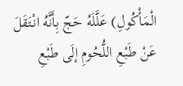الْمَأْكُولِ) عَلَّلَهُ حَجّ بِأَنَّهُ انْتَقَلَ عَنْ طَبْعِ اللُّحُومِ إلَى طَبْعِ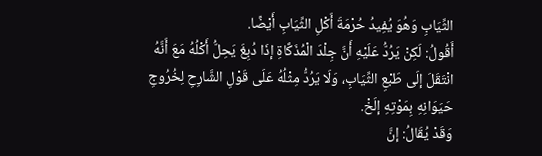الثِّيَابِ وَهُوَ يُفِيدُ حُرْمَةَ أَكْلِ الثِّيَابِ أَيْضًا.
أَقُولُ: لَكِنْ يَرُدُّ عَلَيْهِ أَنَّ جِلْدَ الْمُذَكَّاةِ إذَا دُبِغَ يَحِلُّ أَكْلُهُ مَعَ أَنَّهُ انْتَقَلَ إلَى طَبْعِ الثِّيَابِ، وَلَا يَرُدُّ مِثْلُهُ عَلَى قَوْلِ الشَّارِحِ لِخُرُوجِ حَيَوَانِهِ بِمَوْتِهِ إلَخْ.
وَقَدْ يُقَالُ: إنَّ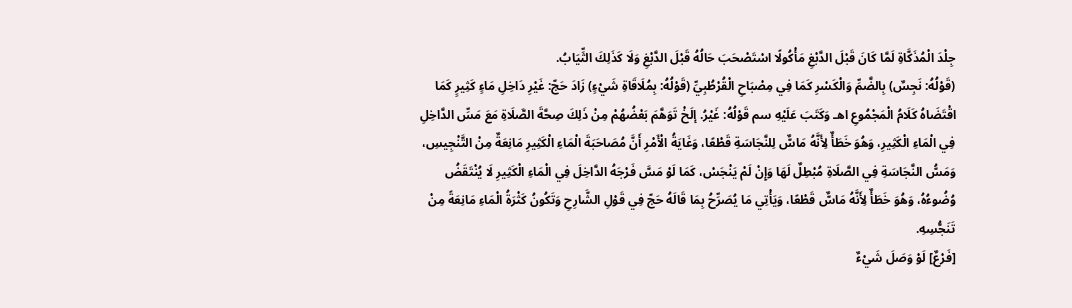جِلْدَ الْمُذَكَّاةِ لَمَّا كَانَ قَبْلَ الدَّبْغِ مَأْكُولًا اسْتَصْحَبَ حَالُهُ قَبْلَ الدَّبْغِ وَلَا كَذَلِكَ الثِّيَابُ.
(قَوْلُهُ: نَجِسٌ) بِالضَّمِّ وَالْكَسْرِ كَمَا فِي مِصْبَاحِ الْقُرْطُبِيِّ (قَوْلُهُ: بِمُلَاقَاةِ شَيْءٍ) زَادَ حَجّ: غَيْرِ دَاخِلِ مَاءٍ كَثِيرٍ كَمَا اقْتَضَاهُ كَلَامُ الْمَجْمُوعِ اهـ وَكَتَبَ عَلَيْهِ سم قَوْلُهُ: غَيْرُ. إلَخْ تَوَهَّمَ بَعْضُهُمْ مِنْ ذَلِكَ صِحَّةَ الصَّلَاةِ مَعَ مَسِّ الدَّاخِلِ فِي الْمَاءِ الْكَثِيرِ، وَهُوَ خَطَأٌ لِأَنَّهُ مَاسٌّ لِلنَّجَاسَةِ قَطْعًا، وَغَايَةُ الْأَمْرِ أَنَّ مُصَاحَبَةَ الْمَاءِ الْكَثِيرِ مَانِعَةٌ مِنْ التَّنْجِيسِ، وَمَسُّ النَّجَاسَةِ فِي الصَّلَاةِ مُبْطِلٌ لَهَا وَإِنْ لَمْ يَنْجَسْ، كَمَا لَوْ مَسَّ فَرْجَهُ الدَّاخِلَ فِي الْمَاءِ الْكَثِيرِ لَا يُنْتَقَضُ وُضُوءُهُ، وَهُوَ خَطَأٌ لِأَنَّهُ مَاسٌّ قَطْعًا، وَيَأْتِي مَا يُصَرِّحُ بِمَا قَالَهُ حَجّ فِي قَوْلِ الشَّارِحِ وَتَكُونُ كَثْرَةُ الْمَاءِ مَانِعَةً مِنْ تَنَجُّسِهِ.
[فَرْعٌ] لَوْ وَصَلَ شَيْءٌ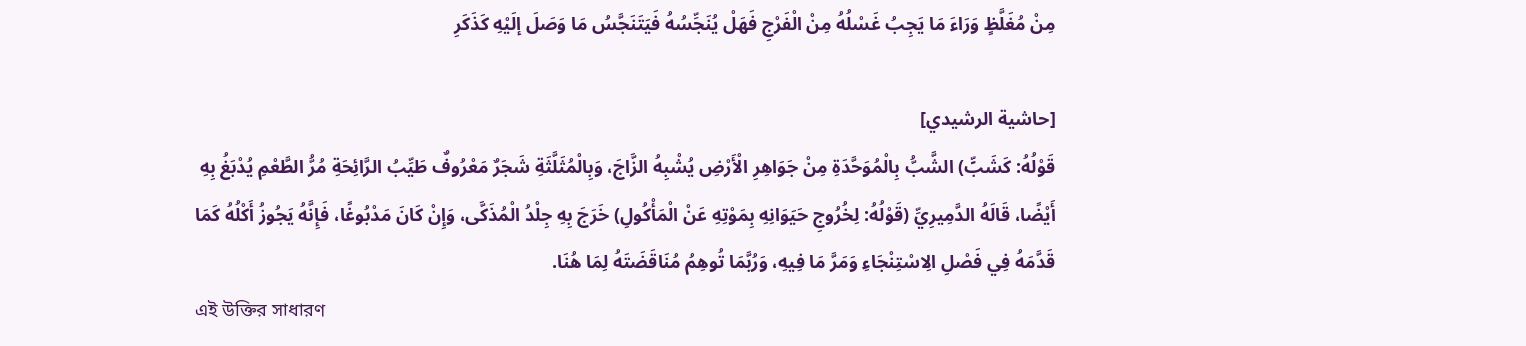مِنْ مُغَلَّظٍ وَرَاءَ مَا يَجِبُ غَسْلُهُ مِنْ الْفَرْجِ فَهَلْ يُنَجِّسُهُ فَيَتَنَجَّسُ مَا وَصَلَ إلَيْهِ كَذَكَرِ

[حاشية الرشيدي]
قَوْلُهُ: كَشَبٍّ) الشَّبُّ بِالْمُوَحَّدَةِ مِنْ جَوَاهِرِ الْأَرْضِ يُشْبِهُ الزَّاجَ، وَبِالْمُثَلَّثَةِ شَجَرٌ مَعْرُوفٌ طَيِّبُ الرَّائِحَةِ مُرُّ الطَّعْمِ يُدْبَغُ بِهِ أَيْضًا، قَالَهُ الدَّمِيرِيِّ (قَوْلُهُ: لِخُرُوجِ حَيَوَانِهِ بِمَوْتِهِ عَنْ الْمَأْكُولِ) خَرَجَ بِهِ جِلْدُ الْمُذَكَّى، وَإِنْ كَانَ مَدْبُوغًا، فَإِنَّهُ يَجُوزُ أَكْلُهُ كَمَا قَدَّمَهُ فِي فَصْلِ الِاسْتِنْجَاءِ وَمَرَّ مَا فِيهِ، وَرُبَّمَا تُوهِمُ مُنَاقَضَتَهُ لِمَا هُنَا.
এই উক্তির সাধারণ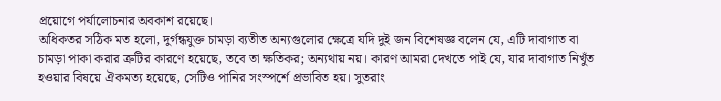প্রয়োগে পর্যালোচনার অবকাশ রয়েছে।
অধিকতর সঠিক মত হলো, দুর্গন্ধযুক্ত চামড়া ব্যতীত অন্যগুলোর ক্ষেত্রে যদি দুই জন বিশেষজ্ঞ বলেন যে, এটি দাবাগাত বা চামড়া পাকা করার ত্রুটির কারণে হয়েছে, তবে তা ক্ষতিকর; অন্যথায় নয়। কারণ আমরা দেখতে পাই যে, যার দাবাগাত নিখুঁত হওয়ার বিষয়ে ঐকমত্য হয়েছে, সেটিও পানির সংস্পর্শে প্রভাবিত হয়। সুতরাং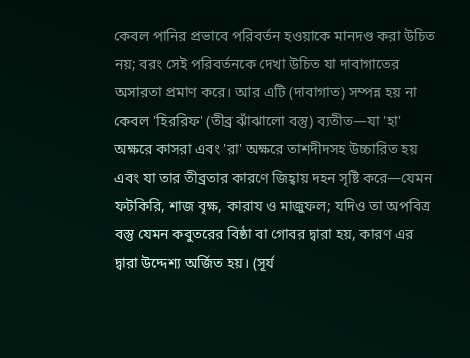কেবল পানির প্রভাবে পরিবর্তন হওয়াকে মানদণ্ড করা উচিত নয়; বরং সেই পরিবর্তনকে দেখা উচিত যা দাবাগাতের অসারতা প্রমাণ করে। আর এটি (দাবাগাত) সম্পন্ন হয় না কেবল 'হিররিফ' (তীব্র ঝাঁঝালো বস্তু) ব্যতীত—যা 'হা' অক্ষরে কাসরা এবং 'রা' অক্ষরে তাশদীদসহ উচ্চারিত হয় এবং যা তার তীব্রতার কারণে জিহ্বায় দহন সৃষ্টি করে—যেমন ফটকিরি, শাজ বৃক্ষ, কারায ও মাজুফল; যদিও তা অপবিত্র বস্তু যেমন কবুতরের বিষ্ঠা বা গোবর দ্বারা হয়, কারণ এর দ্বারা উদ্দেশ্য অর্জিত হয়। (সূর্য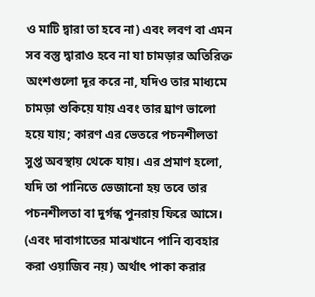ও মাটি দ্বারা তা হবে না) এবং লবণ বা এমন সব বস্তু দ্বারাও হবে না যা চামড়ার অতিরিক্ত অংশগুলো দূর করে না, যদিও তার মাধ্যমে চামড়া শুকিয়ে যায় এবং তার ঘ্রাণ ভালো হয়ে যায়; কারণ এর ভেতরে পচনশীলতা সুপ্ত অবস্থায় থেকে যায়। এর প্রমাণ হলো, যদি তা পানিতে ভেজানো হয় তবে তার পচনশীলতা বা দুর্গন্ধ পুনরায় ফিরে আসে। (এবং দাবাগাতের মাঝখানে পানি ব্যবহার করা ওয়াজিব নয়) অর্থাৎ পাকা করার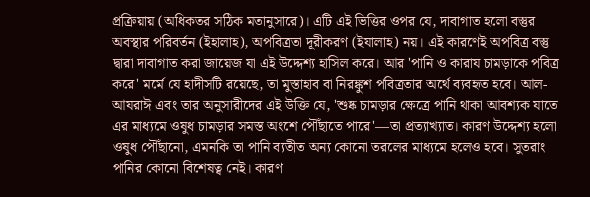প্রক্রিয়ায় (অধিকতর সঠিক মতানুসারে)। এটি এই ভিত্তির ওপর যে, দাবাগাত হলো বস্তুর অবস্থার পরিবর্তন (ইহালাহ), অপবিত্রতা দূরীকরণ (ইযালাহ) নয়। এই কারণেই অপবিত্র বস্তু দ্বারা দাবাগাত করা জায়েজ যা এই উদ্দেশ্য হাসিল করে। আর 'পানি ও কারায চামড়াকে পবিত্র করে' মর্মে যে হাদীসটি রয়েছে, তা মুস্তাহাব বা নিরঙ্কুশ পবিত্রতার অর্থে ব্যবহৃত হবে। আল-আযরাঈ এবং তার অনুসারীদের এই উক্তি যে, 'শুষ্ক চামড়ার ক্ষেত্রে পানি থাকা আবশ্যক যাতে এর মাধ্যমে ওষুধ চামড়ার সমস্ত অংশে পৌঁছাতে পারে'—তা প্রত্যাখ্যাত। কারণ উদ্দেশ্য হলো ওষুধ পৌঁছানো, এমনকি তা পানি ব্যতীত অন্য কোনো তরলের মাধ্যমে হলেও হবে। সুতরাং পানির কোনো বিশেষত্ব নেই। কারণ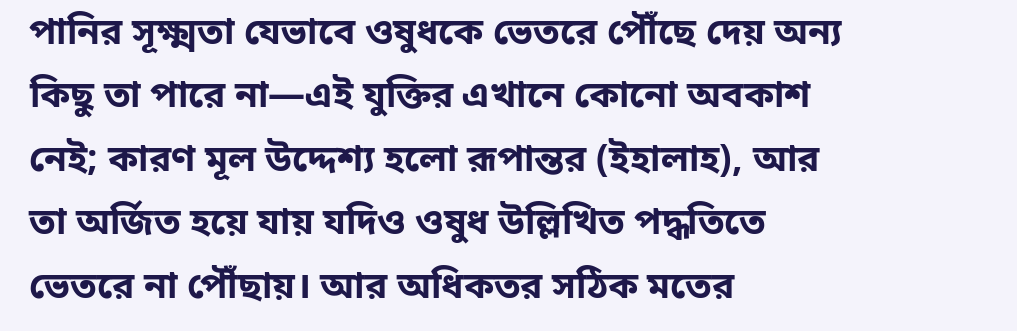পানির সূক্ষ্মতা যেভাবে ওষুধকে ভেতরে পৌঁছে দেয় অন্য কিছু তা পারে না—এই যুক্তির এখানে কোনো অবকাশ নেই; কারণ মূল উদ্দেশ্য হলো রূপান্তর (ইহালাহ), আর তা অর্জিত হয়ে যায় যদিও ওষুধ উল্লিখিত পদ্ধতিতে ভেতরে না পৌঁছায়। আর অধিকতর সঠিক মতের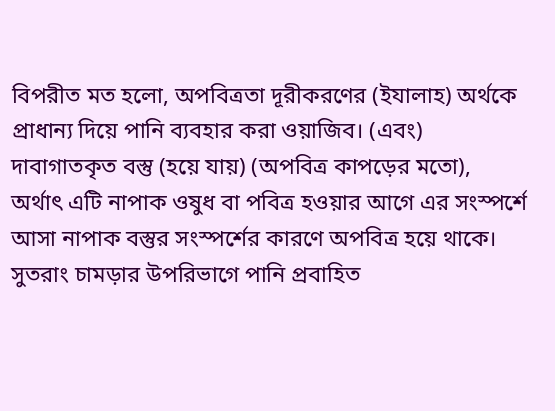বিপরীত মত হলো, অপবিত্রতা দূরীকরণের (ইযালাহ) অর্থকে প্রাধান্য দিয়ে পানি ব্যবহার করা ওয়াজিব। (এবং) দাবাগাতকৃত বস্তু (হয়ে যায়) (অপবিত্র কাপড়ের মতো), অর্থাৎ এটি নাপাক ওষুধ বা পবিত্র হওয়ার আগে এর সংস্পর্শে আসা নাপাক বস্তুর সংস্পর্শের কারণে অপবিত্র হয়ে থাকে। সুতরাং চামড়ার উপরিভাগে পানি প্রবাহিত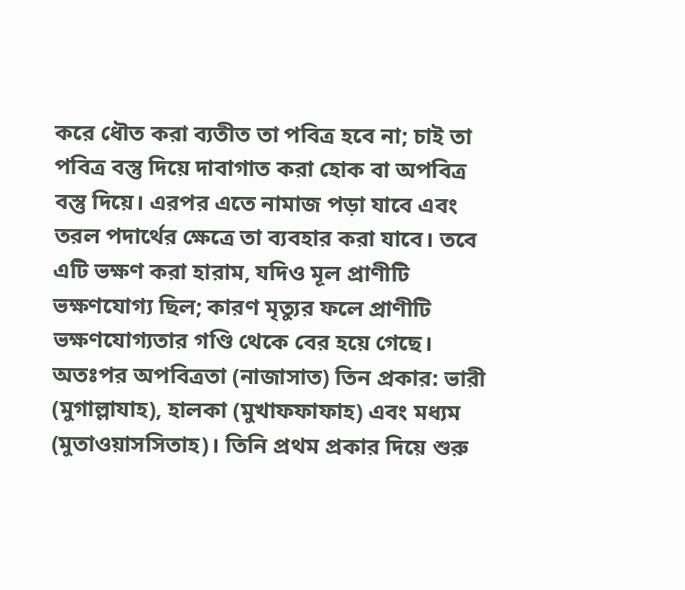করে ধৌত করা ব্যতীত তা পবিত্র হবে না; চাই তা পবিত্র বস্তু দিয়ে দাবাগাত করা হোক বা অপবিত্র বস্তু দিয়ে। এরপর এতে নামাজ পড়া যাবে এবং তরল পদার্থের ক্ষেত্রে তা ব্যবহার করা যাবে। তবে এটি ভক্ষণ করা হারাম, যদিও মূল প্রাণীটি ভক্ষণযোগ্য ছিল; কারণ মৃত্যুর ফলে প্রাণীটি ভক্ষণযোগ্যতার গণ্ডি থেকে বের হয়ে গেছে।
অতঃপর অপবিত্রতা (নাজাসাত) তিন প্রকার: ভারী (মুগাল্লাযাহ), হালকা (মুখাফফাফাহ) এবং মধ্যম (মুতাওয়াসসিতাহ)। তিনি প্রথম প্রকার দিয়ে শুরু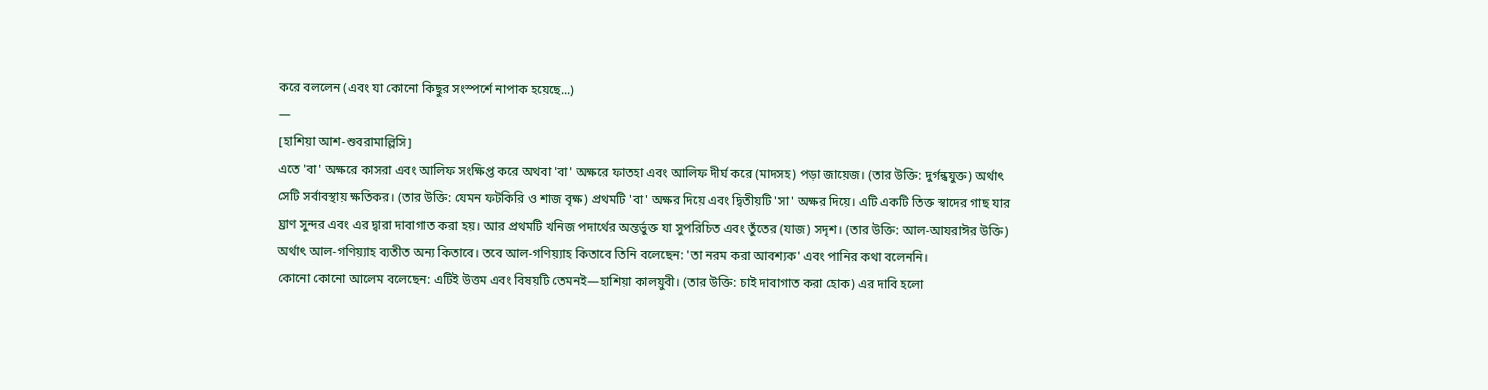করে বললেন (এবং যা কোনো কিছুর সংস্পর্শে নাপাক হয়েছে...)
—
[হাশিয়া আশ-শুবরামাল্লিসি]
এতে 'বা' অক্ষরে কাসরা এবং আলিফ সংক্ষিপ্ত করে অথবা 'বা' অক্ষরে ফাতহা এবং আলিফ দীর্ঘ করে (মাদসহ) পড়া জায়েজ। (তার উক্তি: দুর্গন্ধযুক্ত) অর্থাৎ সেটি সর্বাবস্থায় ক্ষতিকর। (তার উক্তি: যেমন ফটকিরি ও শাজ বৃক্ষ) প্রথমটি 'বা' অক্ষর দিয়ে এবং দ্বিতীয়টি 'সা' অক্ষর দিয়ে। এটি একটি তিক্ত স্বাদের গাছ যার ঘ্রাণ সুন্দর এবং এর দ্বারা দাবাগাত করা হয়। আর প্রথমটি খনিজ পদার্থের অন্তর্ভুক্ত যা সুপরিচিত এবং তুঁতের (যাজ) সদৃশ। (তার উক্তি: আল-আযরাঈর উক্তি) অর্থাৎ আল-গণিয়্যাহ ব্যতীত অন্য কিতাবে। তবে আল-গণিয়্যাহ কিতাবে তিনি বলেছেন: 'তা নরম করা আবশ্যক' এবং পানির কথা বলেননি।
কোনো কোনো আলেম বলেছেন: এটিই উত্তম এবং বিষয়টি তেমনই—হাশিয়া কালয়ুবী। (তার উক্তি: চাই দাবাগাত করা হোক) এর দাবি হলো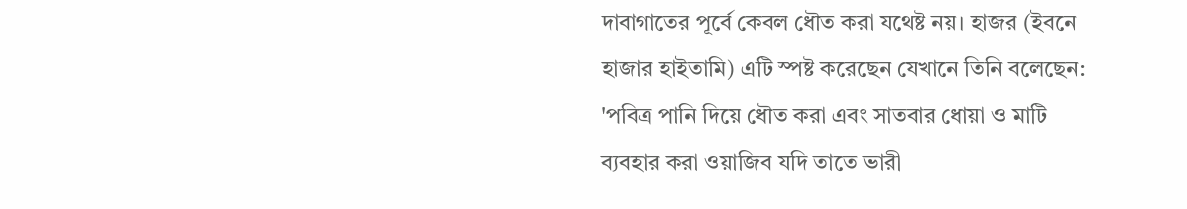দাবাগাতের পূর্বে কেবল ধৌত করা যথেষ্ট নয়। হাজর (ইবনে হাজার হাইতামি) এটি স্পষ্ট করেছেন যেখানে তিনি বলেছেন: 'পবিত্র পানি দিয়ে ধৌত করা এবং সাতবার ধোয়া ও মাটি ব্যবহার করা ওয়াজিব যদি তাতে ভারী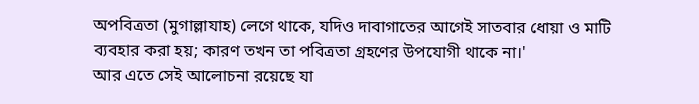অপবিত্রতা (মুগাল্লাযাহ) লেগে থাকে, যদিও দাবাগাতের আগেই সাতবার ধোয়া ও মাটি ব্যবহার করা হয়; কারণ তখন তা পবিত্রতা গ্রহণের উপযোগী থাকে না।'
আর এতে সেই আলোচনা রয়েছে যা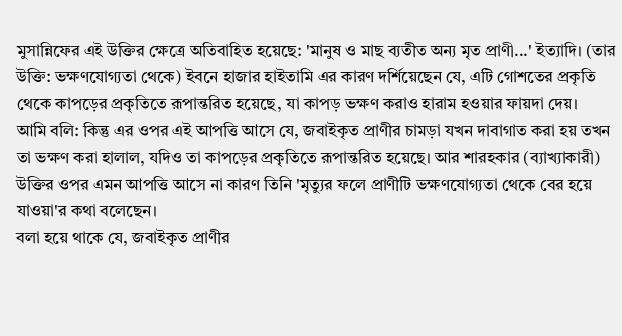মুসান্নিফের এই উক্তির ক্ষেত্রে অতিবাহিত হয়েছে: 'মানুষ ও মাছ ব্যতীত অন্য মৃত প্রাণী...' ইত্যাদি। (তার উক্তি: ভক্ষণযোগ্যতা থেকে) ইবনে হাজার হাইতামি এর কারণ দর্শিয়েছেন যে, এটি গোশতের প্রকৃতি থেকে কাপড়ের প্রকৃতিতে রূপান্তরিত হয়েছে, যা কাপড় ভক্ষণ করাও হারাম হওয়ার ফায়দা দেয়।
আমি বলি: কিন্তু এর ওপর এই আপত্তি আসে যে, জবাইকৃত প্রাণীর চামড়া যখন দাবাগাত করা হয় তখন তা ভক্ষণ করা হালাল, যদিও তা কাপড়ের প্রকৃতিতে রূপান্তরিত হয়েছে। আর শারহকার (ব্যাখ্যাকারী) উক্তির ওপর এমন আপত্তি আসে না কারণ তিনি 'মৃত্যুর ফলে প্রাণীটি ভক্ষণযোগ্যতা থেকে বের হয়ে যাওয়া'র কথা বলেছেন।
বলা হয়ে থাকে যে, জবাইকৃত প্রাণীর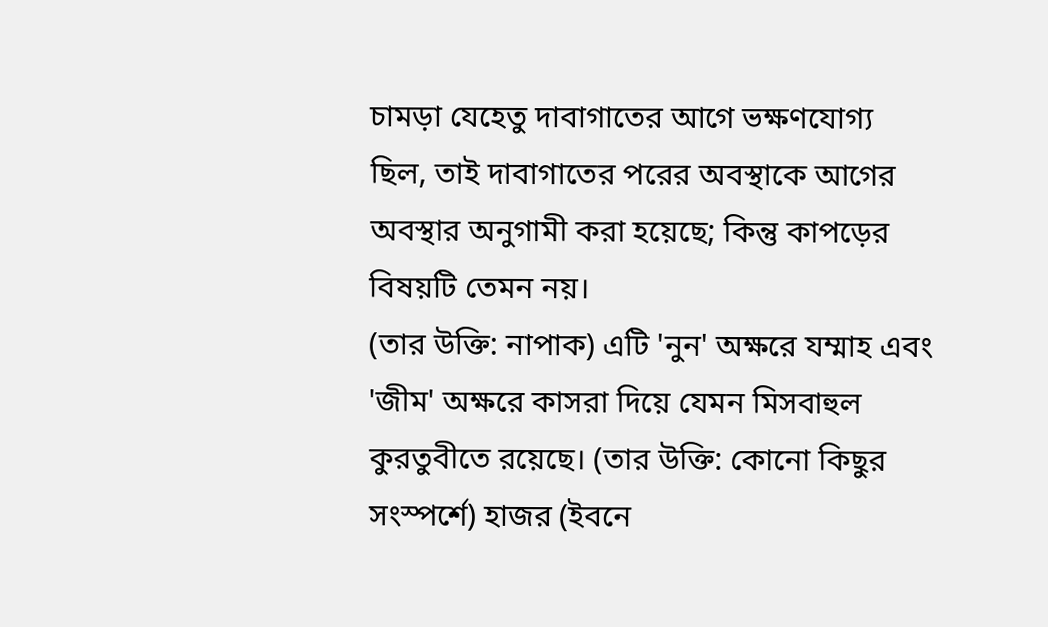চামড়া যেহেতু দাবাগাতের আগে ভক্ষণযোগ্য ছিল, তাই দাবাগাতের পরের অবস্থাকে আগের অবস্থার অনুগামী করা হয়েছে; কিন্তু কাপড়ের বিষয়টি তেমন নয়।
(তার উক্তি: নাপাক) এটি 'নুন' অক্ষরে যম্মাহ এবং 'জীম' অক্ষরে কাসরা দিয়ে যেমন মিসবাহুল কুরতুবীতে রয়েছে। (তার উক্তি: কোনো কিছুর সংস্পর্শে) হাজর (ইবনে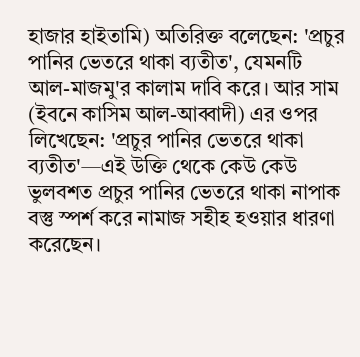হাজার হাইতামি) অতিরিক্ত বলেছেন: 'প্রচুর পানির ভেতরে থাকা ব্যতীত', যেমনটি আল-মাজমু'র কালাম দাবি করে। আর সাম (ইবনে কাসিম আল-আব্বাদী) এর ওপর লিখেছেন: 'প্রচুর পানির ভেতরে থাকা ব্যতীত'—এই উক্তি থেকে কেউ কেউ ভুলবশত প্রচুর পানির ভেতরে থাকা নাপাক বস্তু স্পর্শ করে নামাজ সহীহ হওয়ার ধারণা করেছেন।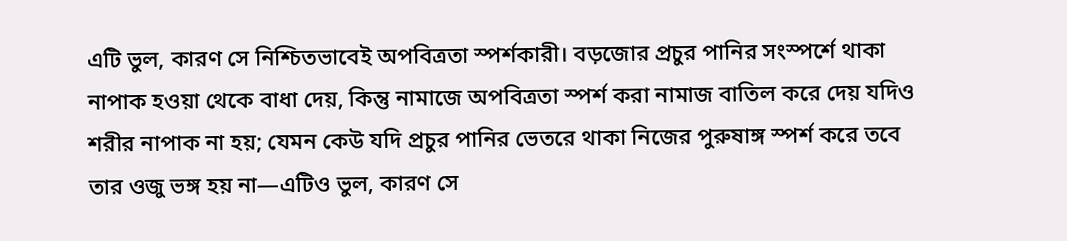এটি ভুল, কারণ সে নিশ্চিতভাবেই অপবিত্রতা স্পর্শকারী। বড়জোর প্রচুর পানির সংস্পর্শে থাকা নাপাক হওয়া থেকে বাধা দেয়, কিন্তু নামাজে অপবিত্রতা স্পর্শ করা নামাজ বাতিল করে দেয় যদিও শরীর নাপাক না হয়; যেমন কেউ যদি প্রচুর পানির ভেতরে থাকা নিজের পুরুষাঙ্গ স্পর্শ করে তবে তার ওজু ভঙ্গ হয় না—এটিও ভুল, কারণ সে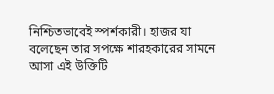নিশ্চিতভাবেই স্পর্শকারী। হাজর যা বলেছেন তার সপক্ষে শারহকারের সামনে আসা এই উক্তিটি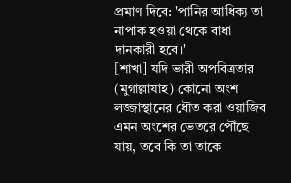প্রমাণ দিবে: 'পানির আধিক্য তা নাপাক হওয়া থেকে বাধা দানকারী হবে।'
[শাখা] যদি ভারী অপবিত্রতার (মুগাল্লাযাহ) কোনো অংশ লজ্জাস্থানের ধৌত করা ওয়াজিব এমন অংশের ভেতরে পৌঁছে যায়, তবে কি তা তাকে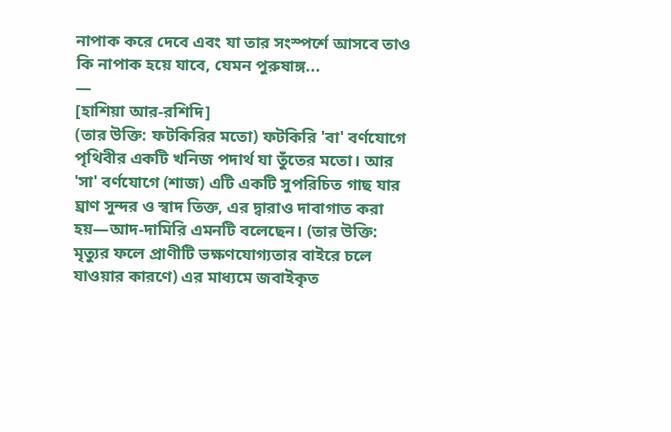নাপাক করে দেবে এবং যা তার সংস্পর্শে আসবে তাও কি নাপাক হয়ে যাবে, যেমন পুরুষাঙ্গ...
—
[হাশিয়া আর-রশিদি]
(তার উক্তি: ফটকিরির মতো) ফটকিরি 'বা' বর্ণযোগে পৃথিবীর একটি খনিজ পদার্থ যা তুঁতের মতো। আর 'সা' বর্ণযোগে (শাজ) এটি একটি সুপরিচিত গাছ যার ঘ্রাণ সুন্দর ও স্বাদ তিক্ত, এর দ্বারাও দাবাগাত করা হয়—আদ-দামিরি এমনটি বলেছেন। (তার উক্তি: মৃত্যুর ফলে প্রাণীটি ভক্ষণযোগ্যতার বাইরে চলে যাওয়ার কারণে) এর মাধ্যমে জবাইকৃত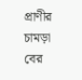প্রাণীর চামড়া বের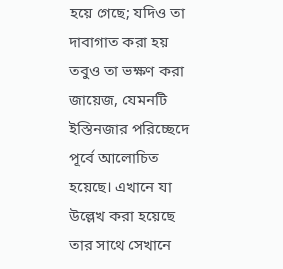হয়ে গেছে; যদিও তা দাবাগাত করা হয় তবুও তা ভক্ষণ করা জায়েজ, যেমনটি ইস্তিনজার পরিচ্ছেদে পূর্বে আলোচিত হয়েছে। এখানে যা উল্লেখ করা হয়েছে তার সাথে সেখানে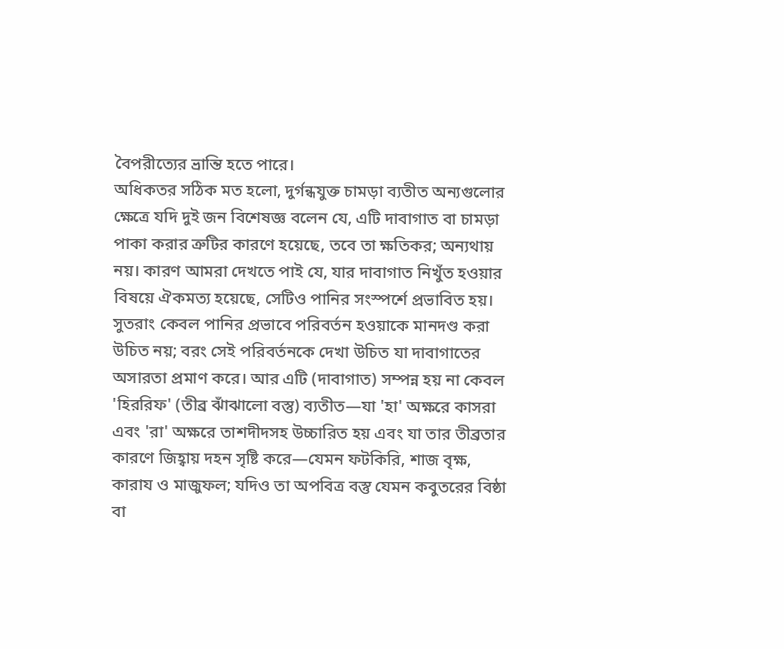বৈপরীত্যের ভ্রান্তি হতে পারে।
অধিকতর সঠিক মত হলো, দুর্গন্ধযুক্ত চামড়া ব্যতীত অন্যগুলোর ক্ষেত্রে যদি দুই জন বিশেষজ্ঞ বলেন যে, এটি দাবাগাত বা চামড়া পাকা করার ত্রুটির কারণে হয়েছে, তবে তা ক্ষতিকর; অন্যথায় নয়। কারণ আমরা দেখতে পাই যে, যার দাবাগাত নিখুঁত হওয়ার বিষয়ে ঐকমত্য হয়েছে, সেটিও পানির সংস্পর্শে প্রভাবিত হয়। সুতরাং কেবল পানির প্রভাবে পরিবর্তন হওয়াকে মানদণ্ড করা উচিত নয়; বরং সেই পরিবর্তনকে দেখা উচিত যা দাবাগাতের অসারতা প্রমাণ করে। আর এটি (দাবাগাত) সম্পন্ন হয় না কেবল 'হিররিফ' (তীব্র ঝাঁঝালো বস্তু) ব্যতীত—যা 'হা' অক্ষরে কাসরা এবং 'রা' অক্ষরে তাশদীদসহ উচ্চারিত হয় এবং যা তার তীব্রতার কারণে জিহ্বায় দহন সৃষ্টি করে—যেমন ফটকিরি, শাজ বৃক্ষ, কারায ও মাজুফল; যদিও তা অপবিত্র বস্তু যেমন কবুতরের বিষ্ঠা বা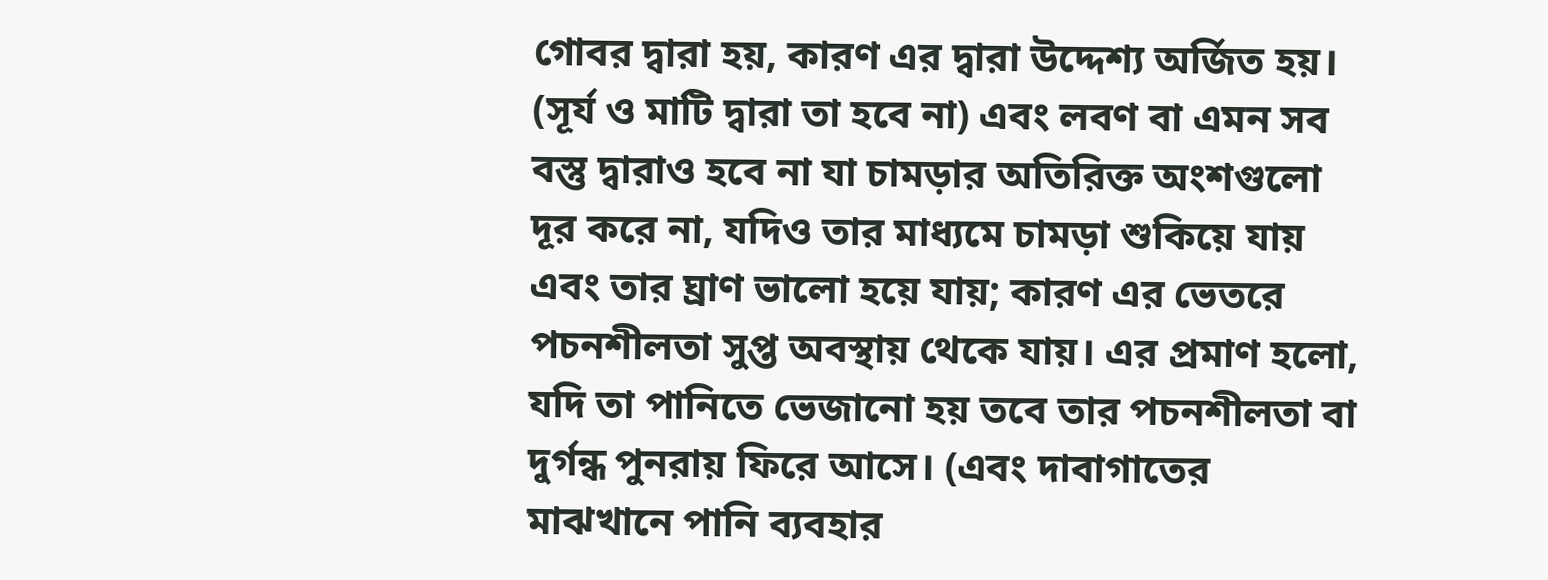গোবর দ্বারা হয়, কারণ এর দ্বারা উদ্দেশ্য অর্জিত হয়। (সূর্য ও মাটি দ্বারা তা হবে না) এবং লবণ বা এমন সব বস্তু দ্বারাও হবে না যা চামড়ার অতিরিক্ত অংশগুলো দূর করে না, যদিও তার মাধ্যমে চামড়া শুকিয়ে যায় এবং তার ঘ্রাণ ভালো হয়ে যায়; কারণ এর ভেতরে পচনশীলতা সুপ্ত অবস্থায় থেকে যায়। এর প্রমাণ হলো, যদি তা পানিতে ভেজানো হয় তবে তার পচনশীলতা বা দুর্গন্ধ পুনরায় ফিরে আসে। (এবং দাবাগাতের মাঝখানে পানি ব্যবহার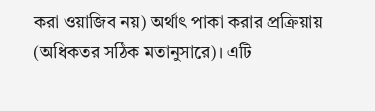করা ওয়াজিব নয়) অর্থাৎ পাকা করার প্রক্রিয়ায় (অধিকতর সঠিক মতানুসারে)। এটি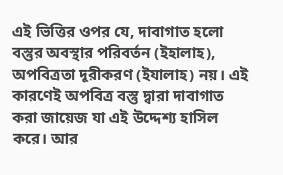এই ভিত্তির ওপর যে, দাবাগাত হলো বস্তুর অবস্থার পরিবর্তন (ইহালাহ), অপবিত্রতা দূরীকরণ (ইযালাহ) নয়। এই কারণেই অপবিত্র বস্তু দ্বারা দাবাগাত করা জায়েজ যা এই উদ্দেশ্য হাসিল করে। আর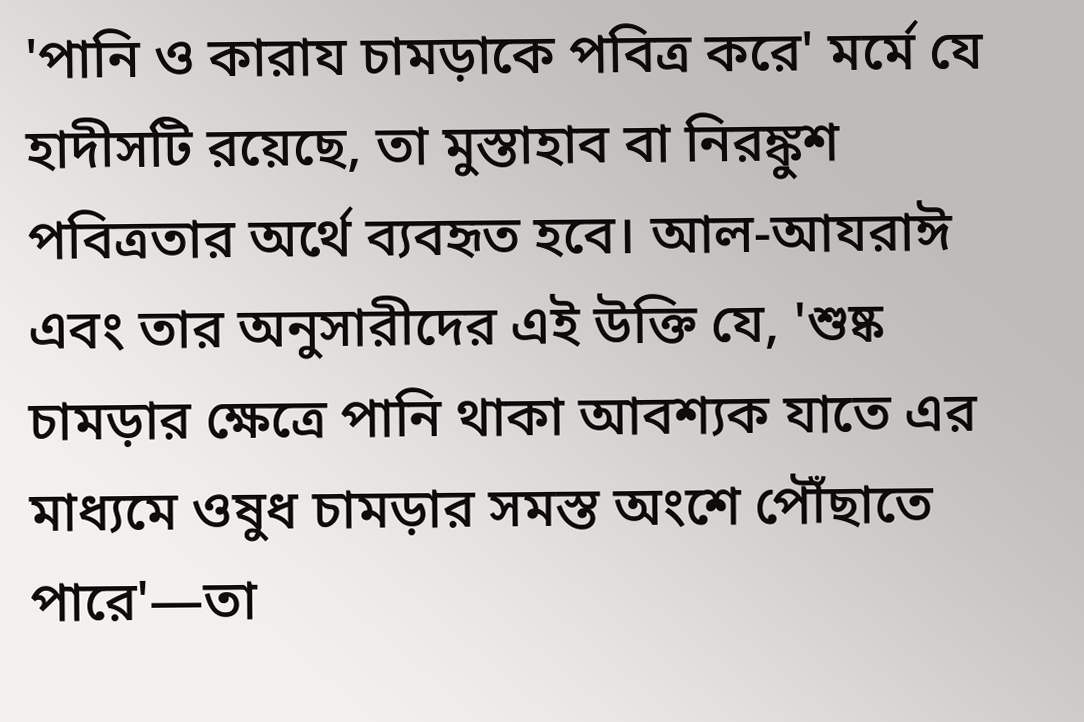'পানি ও কারায চামড়াকে পবিত্র করে' মর্মে যে হাদীসটি রয়েছে, তা মুস্তাহাব বা নিরঙ্কুশ পবিত্রতার অর্থে ব্যবহৃত হবে। আল-আযরাঈ এবং তার অনুসারীদের এই উক্তি যে, 'শুষ্ক চামড়ার ক্ষেত্রে পানি থাকা আবশ্যক যাতে এর মাধ্যমে ওষুধ চামড়ার সমস্ত অংশে পৌঁছাতে পারে'—তা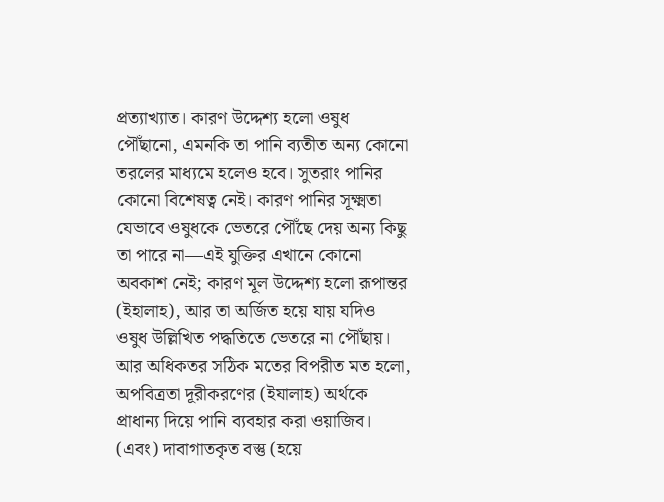প্রত্যাখ্যাত। কারণ উদ্দেশ্য হলো ওষুধ পৌঁছানো, এমনকি তা পানি ব্যতীত অন্য কোনো তরলের মাধ্যমে হলেও হবে। সুতরাং পানির কোনো বিশেষত্ব নেই। কারণ পানির সূক্ষ্মতা যেভাবে ওষুধকে ভেতরে পৌঁছে দেয় অন্য কিছু তা পারে না—এই যুক্তির এখানে কোনো অবকাশ নেই; কারণ মূল উদ্দেশ্য হলো রূপান্তর (ইহালাহ), আর তা অর্জিত হয়ে যায় যদিও ওষুধ উল্লিখিত পদ্ধতিতে ভেতরে না পৌঁছায়। আর অধিকতর সঠিক মতের বিপরীত মত হলো, অপবিত্রতা দূরীকরণের (ইযালাহ) অর্থকে প্রাধান্য দিয়ে পানি ব্যবহার করা ওয়াজিব। (এবং) দাবাগাতকৃত বস্তু (হয়ে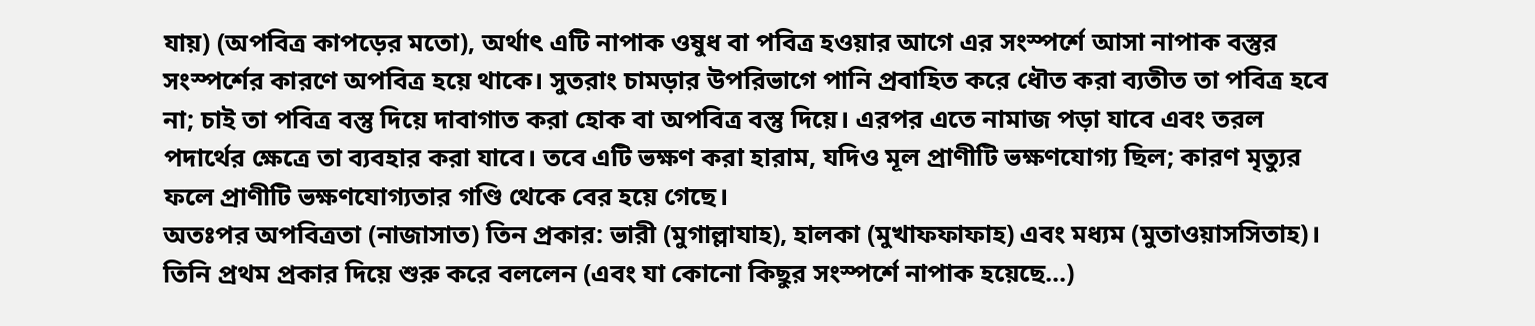যায়) (অপবিত্র কাপড়ের মতো), অর্থাৎ এটি নাপাক ওষুধ বা পবিত্র হওয়ার আগে এর সংস্পর্শে আসা নাপাক বস্তুর সংস্পর্শের কারণে অপবিত্র হয়ে থাকে। সুতরাং চামড়ার উপরিভাগে পানি প্রবাহিত করে ধৌত করা ব্যতীত তা পবিত্র হবে না; চাই তা পবিত্র বস্তু দিয়ে দাবাগাত করা হোক বা অপবিত্র বস্তু দিয়ে। এরপর এতে নামাজ পড়া যাবে এবং তরল পদার্থের ক্ষেত্রে তা ব্যবহার করা যাবে। তবে এটি ভক্ষণ করা হারাম, যদিও মূল প্রাণীটি ভক্ষণযোগ্য ছিল; কারণ মৃত্যুর ফলে প্রাণীটি ভক্ষণযোগ্যতার গণ্ডি থেকে বের হয়ে গেছে।
অতঃপর অপবিত্রতা (নাজাসাত) তিন প্রকার: ভারী (মুগাল্লাযাহ), হালকা (মুখাফফাফাহ) এবং মধ্যম (মুতাওয়াসসিতাহ)। তিনি প্রথম প্রকার দিয়ে শুরু করে বললেন (এবং যা কোনো কিছুর সংস্পর্শে নাপাক হয়েছে...)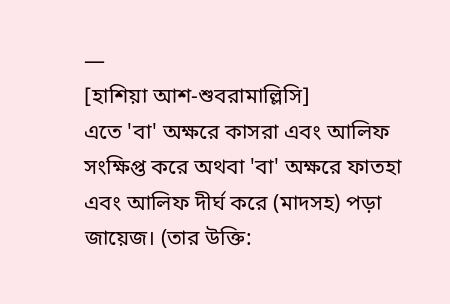—
[হাশিয়া আশ-শুবরামাল্লিসি]
এতে 'বা' অক্ষরে কাসরা এবং আলিফ সংক্ষিপ্ত করে অথবা 'বা' অক্ষরে ফাতহা এবং আলিফ দীর্ঘ করে (মাদসহ) পড়া জায়েজ। (তার উক্তি: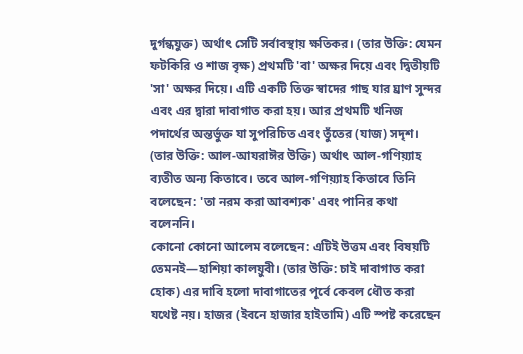দুর্গন্ধযুক্ত) অর্থাৎ সেটি সর্বাবস্থায় ক্ষতিকর। (তার উক্তি: যেমন ফটকিরি ও শাজ বৃক্ষ) প্রথমটি 'বা' অক্ষর দিয়ে এবং দ্বিতীয়টি 'সা' অক্ষর দিয়ে। এটি একটি তিক্ত স্বাদের গাছ যার ঘ্রাণ সুন্দর এবং এর দ্বারা দাবাগাত করা হয়। আর প্রথমটি খনিজ পদার্থের অন্তর্ভুক্ত যা সুপরিচিত এবং তুঁতের (যাজ) সদৃশ। (তার উক্তি: আল-আযরাঈর উক্তি) অর্থাৎ আল-গণিয়্যাহ ব্যতীত অন্য কিতাবে। তবে আল-গণিয়্যাহ কিতাবে তিনি বলেছেন: 'তা নরম করা আবশ্যক' এবং পানির কথা বলেননি।
কোনো কোনো আলেম বলেছেন: এটিই উত্তম এবং বিষয়টি তেমনই—হাশিয়া কালয়ুবী। (তার উক্তি: চাই দাবাগাত করা হোক) এর দাবি হলো দাবাগাতের পূর্বে কেবল ধৌত করা যথেষ্ট নয়। হাজর (ইবনে হাজার হাইতামি) এটি স্পষ্ট করেছেন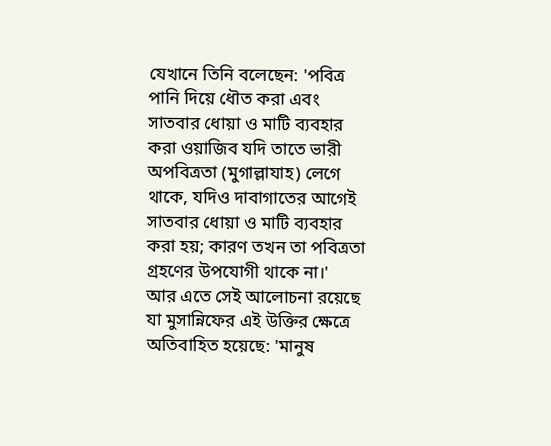যেখানে তিনি বলেছেন: 'পবিত্র পানি দিয়ে ধৌত করা এবং সাতবার ধোয়া ও মাটি ব্যবহার করা ওয়াজিব যদি তাতে ভারী অপবিত্রতা (মুগাল্লাযাহ) লেগে থাকে, যদিও দাবাগাতের আগেই সাতবার ধোয়া ও মাটি ব্যবহার করা হয়; কারণ তখন তা পবিত্রতা গ্রহণের উপযোগী থাকে না।'
আর এতে সেই আলোচনা রয়েছে যা মুসান্নিফের এই উক্তির ক্ষেত্রে অতিবাহিত হয়েছে: 'মানুষ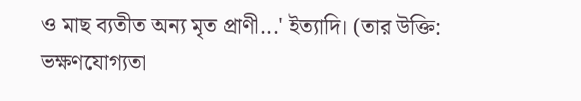ও মাছ ব্যতীত অন্য মৃত প্রাণী...' ইত্যাদি। (তার উক্তি: ভক্ষণযোগ্যতা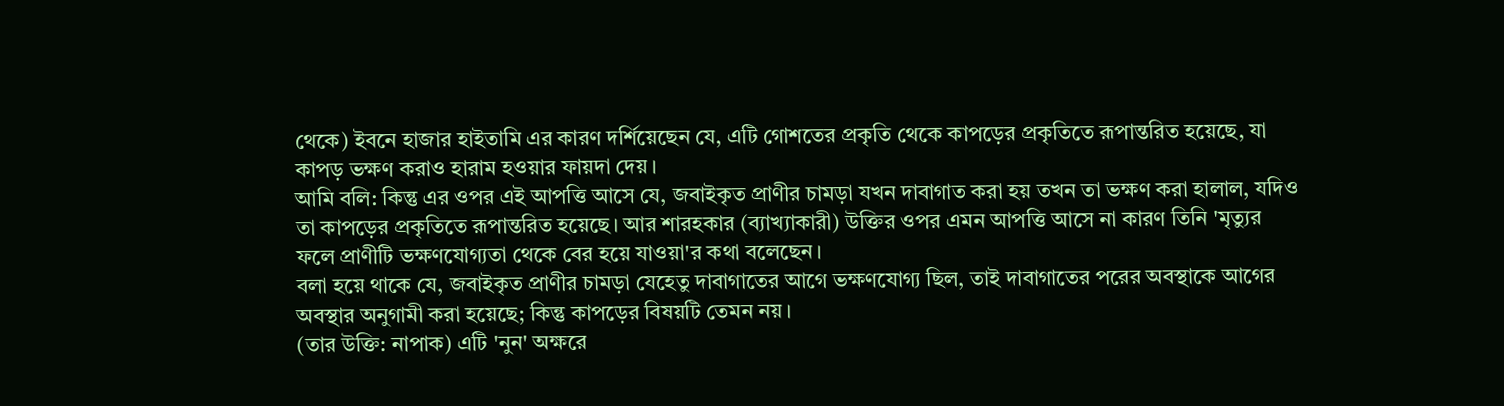থেকে) ইবনে হাজার হাইতামি এর কারণ দর্শিয়েছেন যে, এটি গোশতের প্রকৃতি থেকে কাপড়ের প্রকৃতিতে রূপান্তরিত হয়েছে, যা কাপড় ভক্ষণ করাও হারাম হওয়ার ফায়দা দেয়।
আমি বলি: কিন্তু এর ওপর এই আপত্তি আসে যে, জবাইকৃত প্রাণীর চামড়া যখন দাবাগাত করা হয় তখন তা ভক্ষণ করা হালাল, যদিও তা কাপড়ের প্রকৃতিতে রূপান্তরিত হয়েছে। আর শারহকার (ব্যাখ্যাকারী) উক্তির ওপর এমন আপত্তি আসে না কারণ তিনি 'মৃত্যুর ফলে প্রাণীটি ভক্ষণযোগ্যতা থেকে বের হয়ে যাওয়া'র কথা বলেছেন।
বলা হয়ে থাকে যে, জবাইকৃত প্রাণীর চামড়া যেহেতু দাবাগাতের আগে ভক্ষণযোগ্য ছিল, তাই দাবাগাতের পরের অবস্থাকে আগের অবস্থার অনুগামী করা হয়েছে; কিন্তু কাপড়ের বিষয়টি তেমন নয়।
(তার উক্তি: নাপাক) এটি 'নুন' অক্ষরে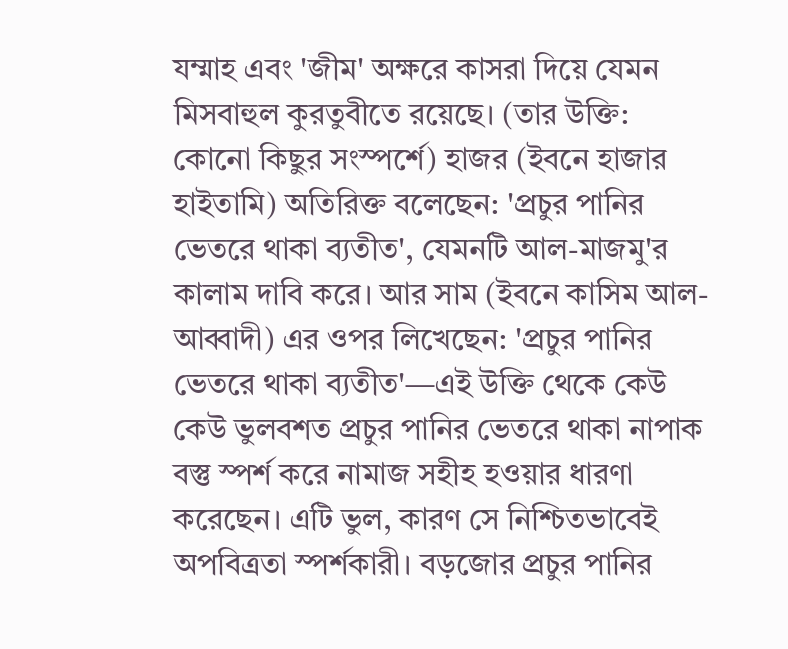যম্মাহ এবং 'জীম' অক্ষরে কাসরা দিয়ে যেমন মিসবাহুল কুরতুবীতে রয়েছে। (তার উক্তি: কোনো কিছুর সংস্পর্শে) হাজর (ইবনে হাজার হাইতামি) অতিরিক্ত বলেছেন: 'প্রচুর পানির ভেতরে থাকা ব্যতীত', যেমনটি আল-মাজমু'র কালাম দাবি করে। আর সাম (ইবনে কাসিম আল-আব্বাদী) এর ওপর লিখেছেন: 'প্রচুর পানির ভেতরে থাকা ব্যতীত'—এই উক্তি থেকে কেউ কেউ ভুলবশত প্রচুর পানির ভেতরে থাকা নাপাক বস্তু স্পর্শ করে নামাজ সহীহ হওয়ার ধারণা করেছেন। এটি ভুল, কারণ সে নিশ্চিতভাবেই অপবিত্রতা স্পর্শকারী। বড়জোর প্রচুর পানির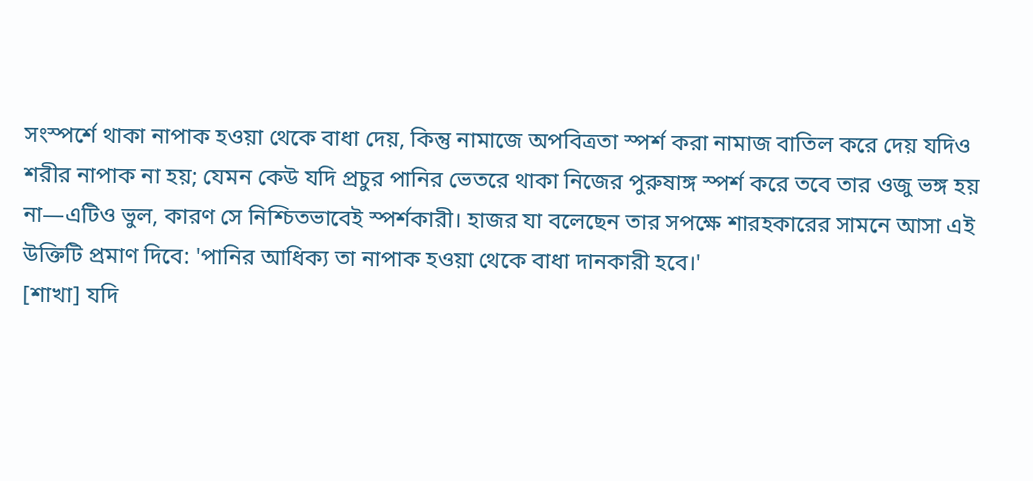সংস্পর্শে থাকা নাপাক হওয়া থেকে বাধা দেয়, কিন্তু নামাজে অপবিত্রতা স্পর্শ করা নামাজ বাতিল করে দেয় যদিও শরীর নাপাক না হয়; যেমন কেউ যদি প্রচুর পানির ভেতরে থাকা নিজের পুরুষাঙ্গ স্পর্শ করে তবে তার ওজু ভঙ্গ হয় না—এটিও ভুল, কারণ সে নিশ্চিতভাবেই স্পর্শকারী। হাজর যা বলেছেন তার সপক্ষে শারহকারের সামনে আসা এই উক্তিটি প্রমাণ দিবে: 'পানির আধিক্য তা নাপাক হওয়া থেকে বাধা দানকারী হবে।'
[শাখা] যদি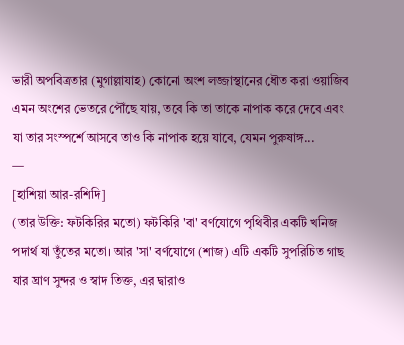ভারী অপবিত্রতার (মুগাল্লাযাহ) কোনো অংশ লজ্জাস্থানের ধৌত করা ওয়াজিব এমন অংশের ভেতরে পৌঁছে যায়, তবে কি তা তাকে নাপাক করে দেবে এবং যা তার সংস্পর্শে আসবে তাও কি নাপাক হয়ে যাবে, যেমন পুরুষাঙ্গ...
—
[হাশিয়া আর-রশিদি]
(তার উক্তি: ফটকিরির মতো) ফটকিরি 'বা' বর্ণযোগে পৃথিবীর একটি খনিজ পদার্থ যা তুঁতের মতো। আর 'সা' বর্ণযোগে (শাজ) এটি একটি সুপরিচিত গাছ যার ঘ্রাণ সুন্দর ও স্বাদ তিক্ত, এর দ্বারাও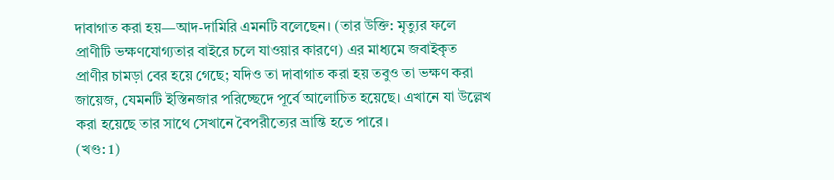দাবাগাত করা হয়—আদ-দামিরি এমনটি বলেছেন। (তার উক্তি: মৃত্যুর ফলে প্রাণীটি ভক্ষণযোগ্যতার বাইরে চলে যাওয়ার কারণে) এর মাধ্যমে জবাইকৃত প্রাণীর চামড়া বের হয়ে গেছে; যদিও তা দাবাগাত করা হয় তবুও তা ভক্ষণ করা জায়েজ, যেমনটি ইস্তিনজার পরিচ্ছেদে পূর্বে আলোচিত হয়েছে। এখানে যা উল্লেখ করা হয়েছে তার সাথে সেখানে বৈপরীত্যের ভ্রান্তি হতে পারে।
(খণ্ড: 1)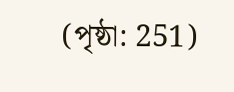(পৃষ্ঠা: 251)